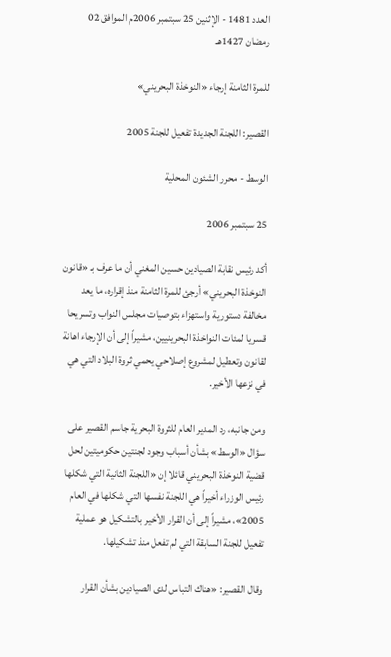العدد 1481 - الإثنين 25 سبتمبر 2006م الموافق 02 رمضان 1427هـ

للمرة الثامنة إرجاء «النوخذة البحريني»

القصير: اللجنة الجديدة تفعيل للجنة 2005

الوسط - محرر الشئون المحلية

25 سبتمبر 2006

أكد رئيس نقابة الصيادين حسين المغني أن ما عرف بـ «قانون النوخذة البحريني» أرجئ للمرة الثامنة منذ إقراره، ما يعد مخالفة دستورية واستهزاء بتوصيات مجلس النواب وتسريحا قسريا لمئات النواخذة البحرينيين، مشيراً إلى أن الإرجاء اهانة لقانون وتعطيل لمشروع إصلاحي يحمي ثروة البلاد التي هي في نزعها الأخير.

ومن جانبه، رد المدير العام للثروة البحرية جاسم القصير على سؤال «الوسط» بشأن أسباب وجود لجنتين حكوميتين لحل قضية النوخذة البحريني قائلا إن «اللجنة الثانية التي شكلها رئيس الوزراء أخيراً هي اللجنة نفسها التي شكلها في العام 2005»، مشيراً إلى أن القرار الأخير بالتشكيل هو عملية تفعيل للجنة السابقة التي لم تفعل منذ تشكيلها.

وقال القصير: «هناك التباس لدى الصيادين بشأن القرار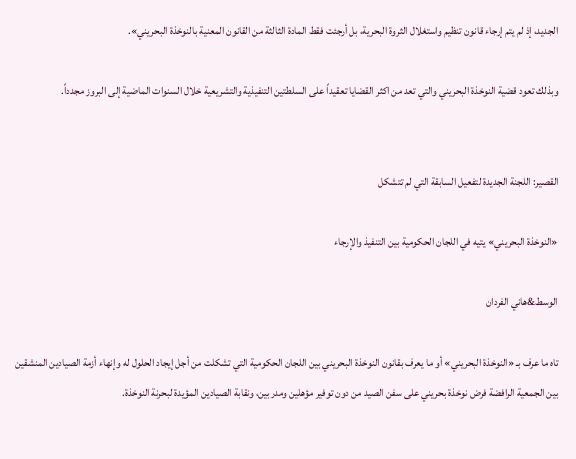الجديد، إذ لم يتم إرجاء قانون تنظيم واستغلال الثروة البحرية، بل أرجئت فقط المادة الثالثة من القانون المعنية بالنوخذة البحريني».

وبذلك تعود قضية النوخذة البحريني والتي تعد من اكثر القضايا تعقيداً على السلطتين التنفيذية والتشريعية خلال السنوات الماضية إلى البروز مجدداً.


القصير: اللجنة الجديدة لتفعيل السابقة التي لم تتشكل

«النوخذة البحريني» يتيه في اللجان الحكومية بين التنفيذ والإرجاء

الوسط&هاني الفردان

تاه ما عرف بـ «النوخذة البحريني» أو ما يعرف بقانون النوخذة البحريني بين اللجان الحكومية التي تشكلت من أجل إيجاد الحلول له وإنهاء أزمة الصيادين المنشقين بين الجمعية الرافضة فرض نوخذة بحريني على سفن الصيد من دون توفير مؤهلين ومدربين، ونقابة الصيادين المؤيدة لبحرنة النوخذة.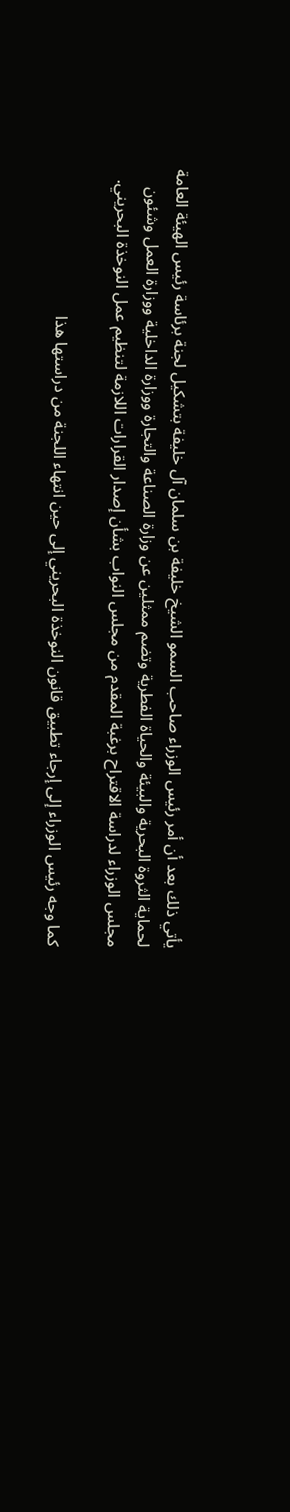يأتي ذلك بعد أن أمر رئيس الوزراء صاحب السمو الشيخ خليفة بن سلمان آل خليفة بتشكيل لجنة برئاسة رئيس الهيئة العامة لحماية الثروة البحرية والبيئة والحياة الفطرية وتضم ممثلين عن وزارة الصناعة والتجارة ووزارة الداخلية ووزارة العمل وشئون مجلس الوزراء لدراسة الاقتراح برغبة المقدم من مجلس النواب بشأن إصدار القرارات اللازمة لتنظيم عمل النوخذة البحريني.

كما وجه رئيس الوزراء إلى إرجاء تطبيق قانون النوخذة البحريني إلى حين انتهاء اللجنة من دراستها هذا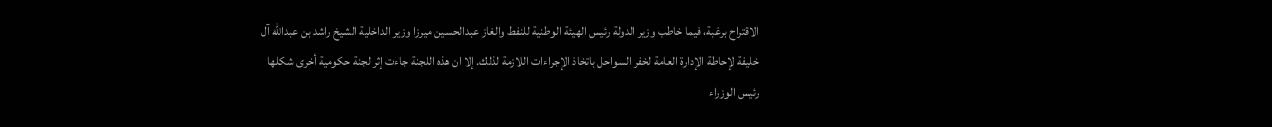الاقتراح برغبة، فيما خاطب وزير الدولة رئيس الهيئة الوطنية للنفط والغاز عبدالحسين ميرزا وزير الداخلية الشيخ راشد بن عبدالله آل خليفة لإحاطة الإدارة العامة لخفر السواحل باتخاذ الإجراءات اللازمة لذلك. إلا ان هذه اللجنة جاءت إثر لجنة حكومية أخرى شكلها رئيس الوزراء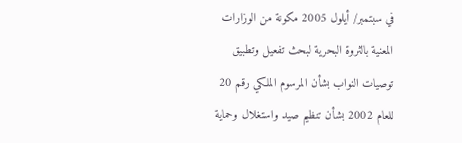في سبتمبر/ أيلول 2005 مكونة من الوزارات المعنية بالثروة البحرية لبحث تفعيل وتطبيق توصيات النواب بشأن المرسوم الملكي رقم 20 للعام 2002 بشأن تنظيم صيد واستغلال وحماية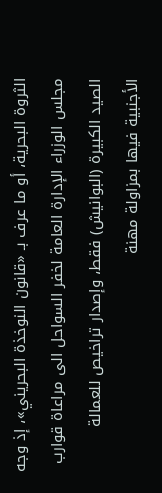الثروة البحرية، أو ما عرف بـ «قانون النوخذة البحريني»، إذ وجه مجلس الوزراء الإدارة العامة لخفر السواحل الى مراعاة قوارب الصيد الكبيرة (البوانيش) فقط، وإصدار تراخيص للعمالة الأجنبية فيها بمزاولة مهنة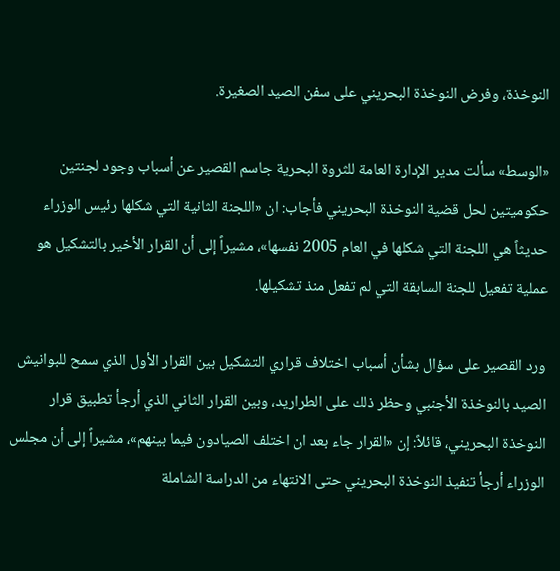النوخذة، وفرض النوخذة البحريني على سفن الصيد الصغيرة.

«الوسط» سألت مدير الإدارة العامة للثروة البحرية جاسم القصير عن أسباب وجود لجنتين حكوميتين لحل قضية النوخذة البحريني فأجاب: ان «اللجنة الثانية التي شكلها رئيس الوزراء حديثاً هي اللجنة التي شكلها في العام 2005 نفسها»، مشيراً إلى أن القرار الأخير بالتشكيل هو عملية تفعيل للجنة السابقة التي لم تفعل منذ تشكيلها.

ورد القصير على سؤال بشأن أسباب اختلاف قراري التشكيل بين القرار الأول الذي سمح للبوانيش الصيد بالنوخذة الأجنبي وحظر ذلك على الطراريد، وبين القرار الثاني الذي أرجأ تطبيق قرار النوخذة البحريني، قائلاً: إن «القرار جاء بعد ان اختلف الصيادون فيما بينهم»، مشيراً إلى أن مجلس الوزراء أرجأ تنفيذ النوخذة البحريني حتى الانتهاء من الدراسة الشاملة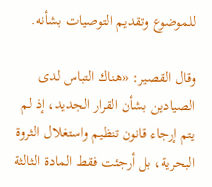للموضوع وتقديم التوصيات بشأنه.

وقال القصير: «هناك التباس لدى الصيادين بشأن القرار الجديد، إذ لم يتم إرجاء قانون تنظيم واستغلال الثروة البحرية، بل أرجئت فقط المادة الثالثة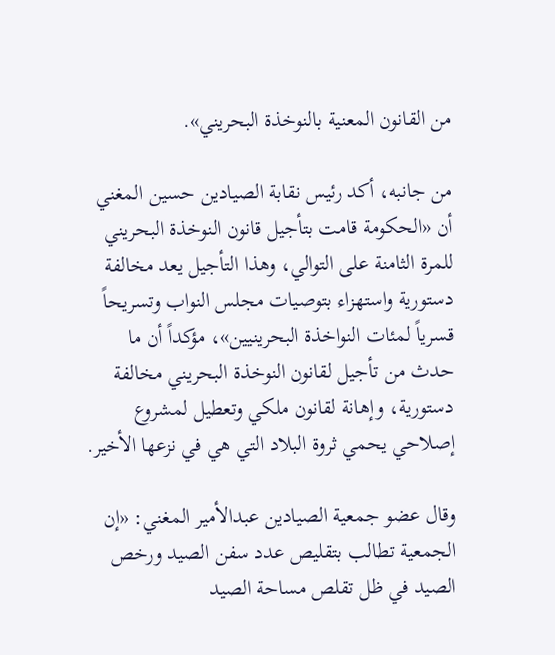من القانون المعنية بالنوخذة البحريني».

من جانبه، أكد رئيس نقابة الصيادين حسين المغني أن «الحكومة قامت بتأجيل قانون النوخذة البحريني للمرة الثامنة على التوالي، وهذا التأجيل يعد مخالفة دستورية واستهزاء بتوصيات مجلس النواب وتسريحاً قسرياً لمئات النواخذة البحرينيين»، مؤكداً أن ما حدث من تأجيل لقانون النوخذة البحريني مخالفة دستورية، وإهانة لقانون ملكي وتعطيل لمشروع إصلاحي يحمي ثروة البلاد التي هي في نزعها الأخير.

وقال عضو جمعية الصيادين عبدالأمير المغني: «إن الجمعية تطالب بتقليص عدد سفن الصيد ورخص الصيد في ظل تقلص مساحة الصيد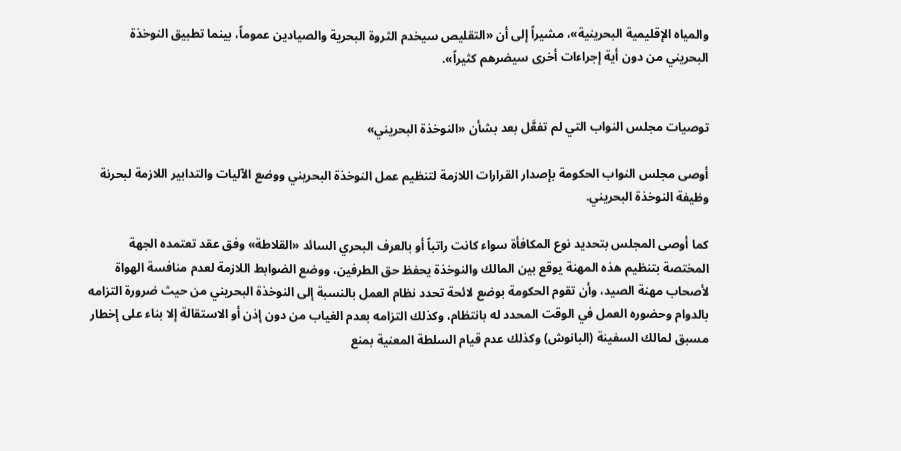والمياه الإقليمية البحرينية»، مشيراً إلى أن «التقليص سيخدم الثروة البحرية والصيادين عموماً، بينما تطبيق النوخذة البحريني من دون أية إجراءات أخرى سيضرهم كثيراً».


توصيات مجلس النواب التي لم تفعَّل بعد بشأن «النوخذة البحريني»

أوصى مجلس النواب الحكومة بإصدار القرارات اللازمة لتنظيم عمل النوخذة البحريني ووضع الآليات والتدابير اللازمة لبحرنة وظيفة النوخذة البحريني.

كما أوصى المجلس بتحديد نوع المكافأة سواء كانت راتباً أو بالعرف البحري السائد «القلاطة» وفق عقد تعتمده الجهة المختصة بتنظيم هذه المهنة يوقع بين المالك والنوخذة يحفظ حق الطرفين، ووضع الضوابط اللازمة لعدم منافسة الهواة لأصحاب مهنة الصيد، وأن تقوم الحكومة بوضع لائحة تحدد نظام العمل بالنسبة إلى النوخذة البحريني من حيث ضرورة التزامه بالدوام وحضوره العمل في الوقت المحدد له بانتظام، وكذلك التزامه بعدم الغياب من دون إذن أو الاستقالة إلا بناء على إخطار مسبق لمالك السفينة (البانوش) وكذلك عدم قيام السلطة المعنية بمنع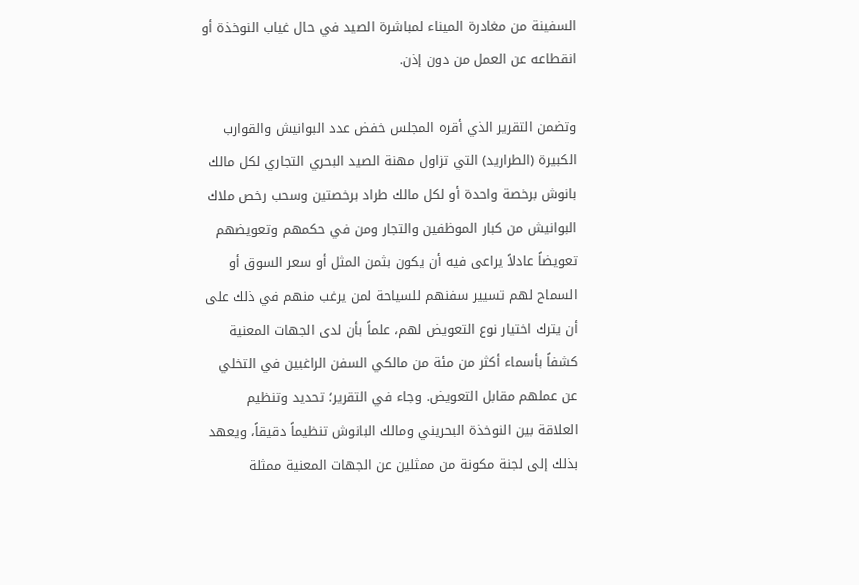السفينة من مغادرة الميناء لمباشرة الصيد في حال غياب النوخذة أو انقطاعه عن العمل من دون إذن.

وتضمن التقرير الذي أقره المجلس خفض عدد البوانيش والقوارب الكبيرة (الطراريد) التي تزاول مهنة الصيد البحري التجاري لكل مالك بانوش برخصة واحدة أو لكل مالك طراد برخصتين وسحب رخص ملاك البوانيش من كبار الموظفين والتجار ومن في حكمهم وتعويضهم تعويضاً عادلاً يراعى فيه أن يكون بثمن المثل أو سعر السوق أو السماح لهم تسيير سفنهم للسياحة لمن يرغب منهم في ذلك على أن يترك اختيار نوع التعويض لهم، علماً بأن لدى الجهات المعنية كشفاً بأسماء أكثر من مئة من مالكي السفن الراغبين في التخلي عن عملهم مقابل التعويض. وجاء في التقرير؛ تحديد وتنظيم العلاقة بين النوخذة البحريني ومالك البانوش تنظيماً دقيقاً، ويعهد بذلك إلى لجنة مكونة من ممثلين عن الجهات المعنية ممثلة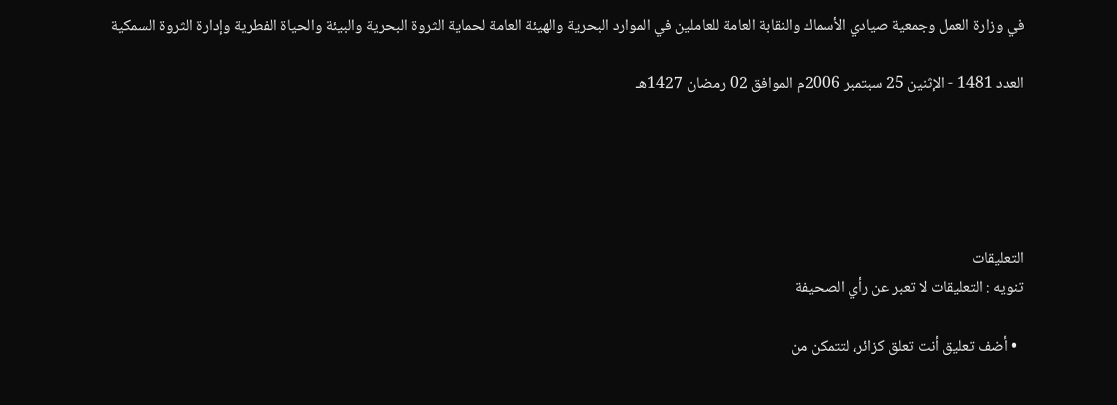في وزارة العمل وجمعية صيادي الأسماك والنقابة العامة للعاملين في الموارد البحرية والهيئة العامة لحماية الثروة البحرية والبيئة والحياة الفطرية وإدارة الثروة السمكية

العدد 1481 - الإثنين 25 سبتمبر 2006م الموافق 02 رمضان 1427هـ





التعليقات
تنويه : التعليقات لا تعبر عن رأي الصحيفة

  • أضف تعليق أنت تعلق كزائر، لتتمكن من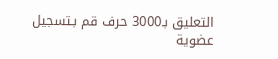التعليق بـ3000 حرف قم بـتسجيل عضوية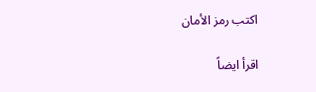اكتب رمز الأمان

اقرأ ايضاً